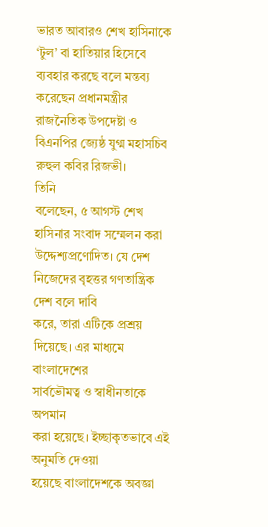ভারত আবারও শেখ হাসিনাকে ‘টুল’ বা হাতিয়ার হিসেবে ব্যবহার করছে বলে মন্তব্য করেছেন প্রধানমন্ত্রীর রাজনৈতিক উপদেষ্টা ও বিএনপির জ্যেষ্ঠ যুগ্ম মহাসচিব রুহুল কবির রিজভী।
তিনি
বলেছেন, ৫ আগস্ট শেখ
হাসিনার সংবাদ সম্মেলন করা উদ্দেশ্যপ্রণোদিত। যে দেশ
নিজেদের বৃহত্তর গণতান্ত্রিক দেশ বলে দাবি
করে, তারা এটিকে প্রশ্রয়
দিয়েছে। এর মাধ্যমে বাংলাদেশের
সার্বভৌমত্ব ও স্বাধীনতাকে অপমান
করা হয়েছে। ইচ্ছাকৃতভাবে এই অনুমতি দেওয়া
হয়েছে বাংলাদেশকে অবজ্ঞা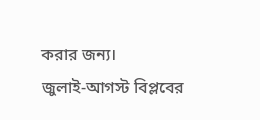করার জন্য।
জুলাই-আগস্ট বিপ্লবের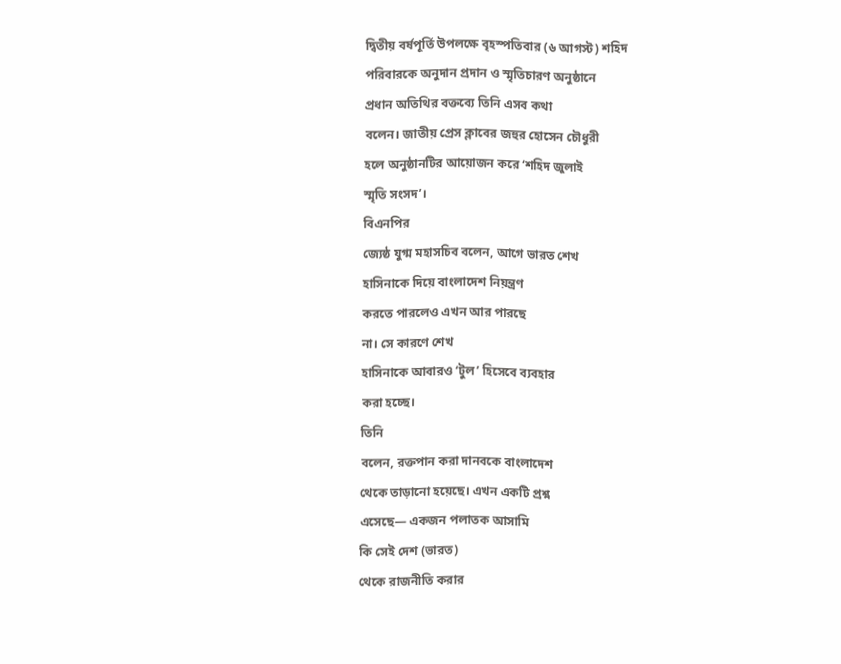দ্বিতীয় বর্ষপূর্তি উপলক্ষে বৃহস্পতিবার (৬ আগস্ট) শহিদ
পরিবারকে অনুদান প্রদান ও স্মৃতিচারণ অনুষ্ঠানে
প্রধান অতিথির বক্তব্যে তিনি এসব কথা
বলেন। জাতীয় প্রেস ক্লাবের জহুর হোসেন চৌধুরী
হলে অনুষ্ঠানটির আয়োজন করে ‘শহিদ জুলাই
স্মৃতি সংসদ’।
বিএনপির
জ্যেষ্ঠ যুগ্ম মহাসচিব বলেন, আগে ভারত শেখ
হাসিনাকে দিয়ে বাংলাদেশ নিয়ন্ত্রণ
করতে পারলেও এখন আর পারছে
না। সে কারণে শেখ
হাসিনাকে আবারও ‘টুল’ হিসেবে ব্যবহার
করা হচ্ছে।
তিনি
বলেন, রক্তপান করা দানবকে বাংলাদেশ
থেকে তাড়ানো হয়েছে। এখন একটি প্রশ্ন
এসেছে— একজন পলাতক আসামি
কি সেই দেশ (ভারত)
থেকে রাজনীতি করার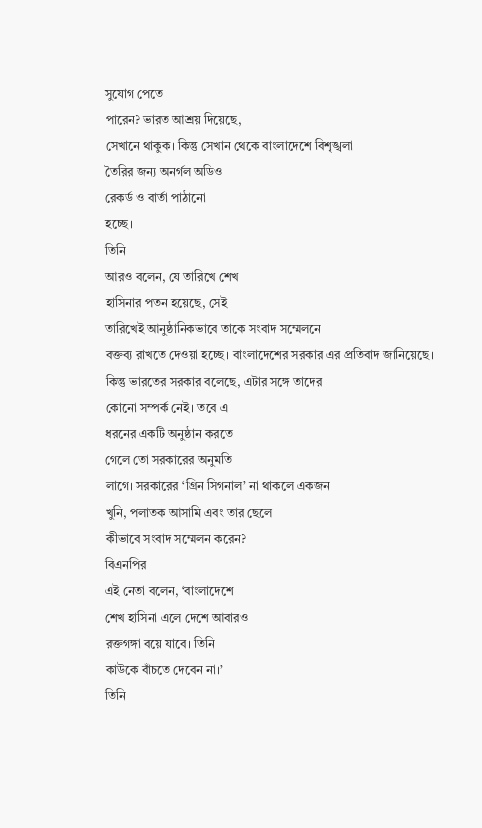সুযোগ পেতে
পারেন? ভারত আশ্রয় দিয়েছে,
সেখানে থাকুক। কিন্তু সেখান থেকে বাংলাদেশে বিশৃঙ্খলা
তৈরির জন্য অনর্গল অডিও
রেকর্ড ও বার্তা পাঠানো
হচ্ছে।
তিনি
আরও বলেন, যে তারিখে শেখ
হাসিনার পতন হয়েছে, সেই
তারিখেই আনুষ্ঠানিকভাবে তাকে সংবাদ সম্মেলনে
বক্তব্য রাখতে দেওয়া হচ্ছে। বাংলাদেশের সরকার এর প্রতিবাদ জানিয়েছে।
কিন্তু ভারতের সরকার বলেছে, এটার সঙ্গে তাদের
কোনো সম্পর্ক নেই। তবে এ
ধরনের একটি অনুষ্ঠান করতে
গেলে তো সরকারের অনুমতি
লাগে। সরকারের ‘গ্রিন সিগনাল’ না থাকলে একজন
খুনি, পলাতক আসামি এবং তার ছেলে
কীভাবে সংবাদ সম্মেলন করেন?
বিএনপির
এই নেতা বলেন, ‘বাংলাদেশে
শেখ হাসিনা এলে দেশে আবারও
রক্তগঙ্গা বয়ে যাবে। তিনি
কাউকে বাঁচতে দেবেন না।’
তিনি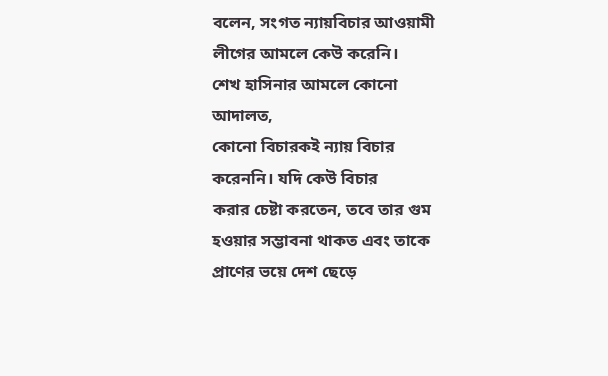বলেন, সংগত ন্যায়বিচার আওয়ামী
লীগের আমলে কেউ করেনি।
শেখ হাসিনার আমলে কোনো আদালত,
কোনো বিচারকই ন্যায় বিচার করেননি। যদি কেউ বিচার
করার চেষ্টা করতেন, তবে তার গুম
হওয়ার সম্ভাবনা থাকত এবং তাকে
প্রাণের ভয়ে দেশ ছেড়ে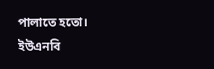পালাতে হতো।
ইউএনবি